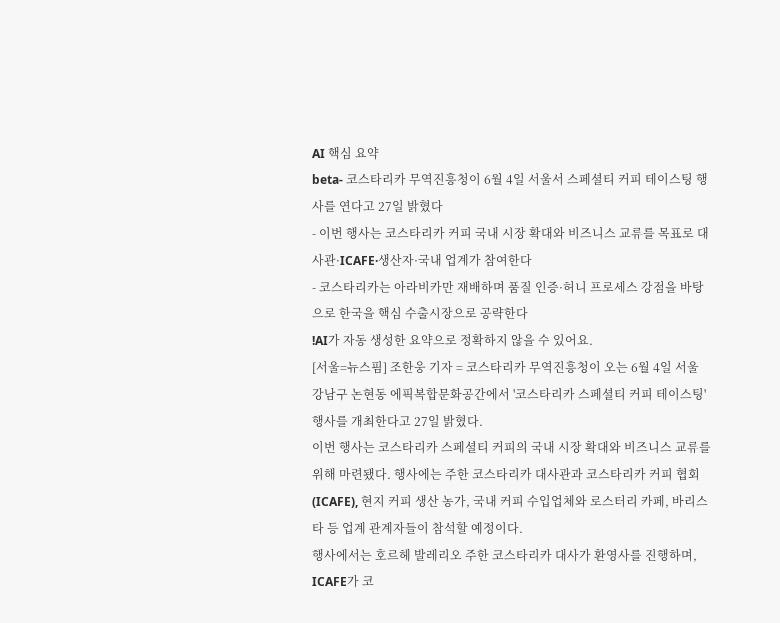AI 핵심 요약
beta- 코스타리카 무역진흥청이 6월 4일 서울서 스페셜티 커피 테이스팅 행사를 연다고 27일 밝혔다
- 이번 행사는 코스타리카 커피 국내 시장 확대와 비즈니스 교류를 목표로 대사관·ICAFE·생산자·국내 업계가 참여한다
- 코스타리카는 아라비카만 재배하며 품질 인증·허니 프로세스 강점을 바탕으로 한국을 핵심 수출시장으로 공략한다
!AI가 자동 생성한 요약으로 정확하지 않을 수 있어요.
[서울=뉴스핌] 조한웅 기자 = 코스타리카 무역진흥청이 오는 6월 4일 서울 강남구 논현동 에픽복합문화공간에서 '코스타리카 스페셜티 커피 테이스팅' 행사를 개최한다고 27일 밝혔다.
이번 행사는 코스타리카 스페셜티 커피의 국내 시장 확대와 비즈니스 교류를 위해 마련됐다. 행사에는 주한 코스타리카 대사관과 코스타리카 커피 협회(ICAFE), 현지 커피 생산 농가, 국내 커피 수입업체와 로스터리 카페, 바리스타 등 업계 관계자들이 참석할 예정이다.
행사에서는 호르헤 발레리오 주한 코스타리카 대사가 환영사를 진행하며, ICAFE가 코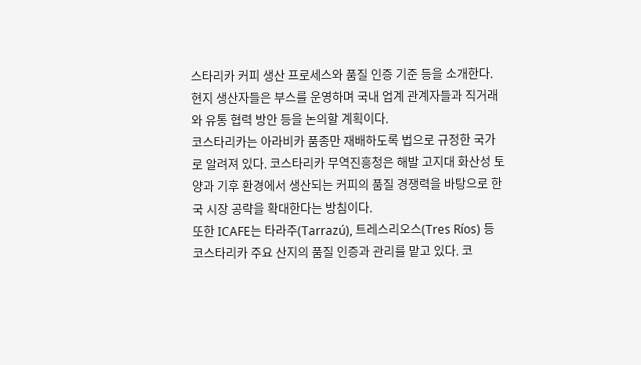스타리카 커피 생산 프로세스와 품질 인증 기준 등을 소개한다. 현지 생산자들은 부스를 운영하며 국내 업계 관계자들과 직거래와 유통 협력 방안 등을 논의할 계획이다.
코스타리카는 아라비카 품종만 재배하도록 법으로 규정한 국가로 알려져 있다. 코스타리카 무역진흥청은 해발 고지대 화산성 토양과 기후 환경에서 생산되는 커피의 품질 경쟁력을 바탕으로 한국 시장 공략을 확대한다는 방침이다.
또한 ICAFE는 타라주(Tarrazú), 트레스리오스(Tres Ríos) 등 코스타리카 주요 산지의 품질 인증과 관리를 맡고 있다. 코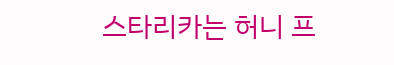스타리카는 허니 프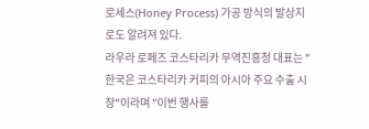로세스(Honey Process) 가공 방식의 발상지로도 알려져 있다.
라우라 로페즈 코스타리카 무역진흥청 대표는 "한국은 코스타리카 커피의 아시아 주요 수출 시장"이라며 "이번 행사를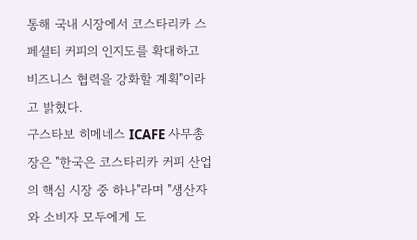통해 국내 시장에서 코스타리카 스페셜티 커피의 인지도를 확대하고 비즈니스 협력을 강화할 계획"이라고 밝혔다.
구스타보 히메네스 ICAFE 사무총장은 "한국은 코스타리카 커피 산업의 핵심 시장 중 하나"라며 "생산자와 소비자 모두에게 도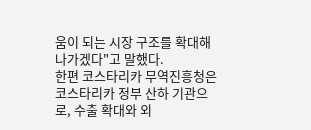움이 되는 시장 구조를 확대해 나가겠다"고 말했다.
한편 코스타리카 무역진흥청은 코스타리카 정부 산하 기관으로, 수출 확대와 외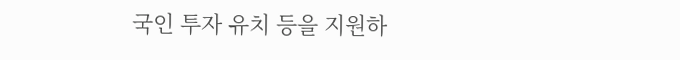국인 투자 유치 등을 지원하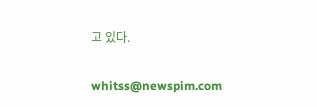고 있다.

whitss@newspim.com